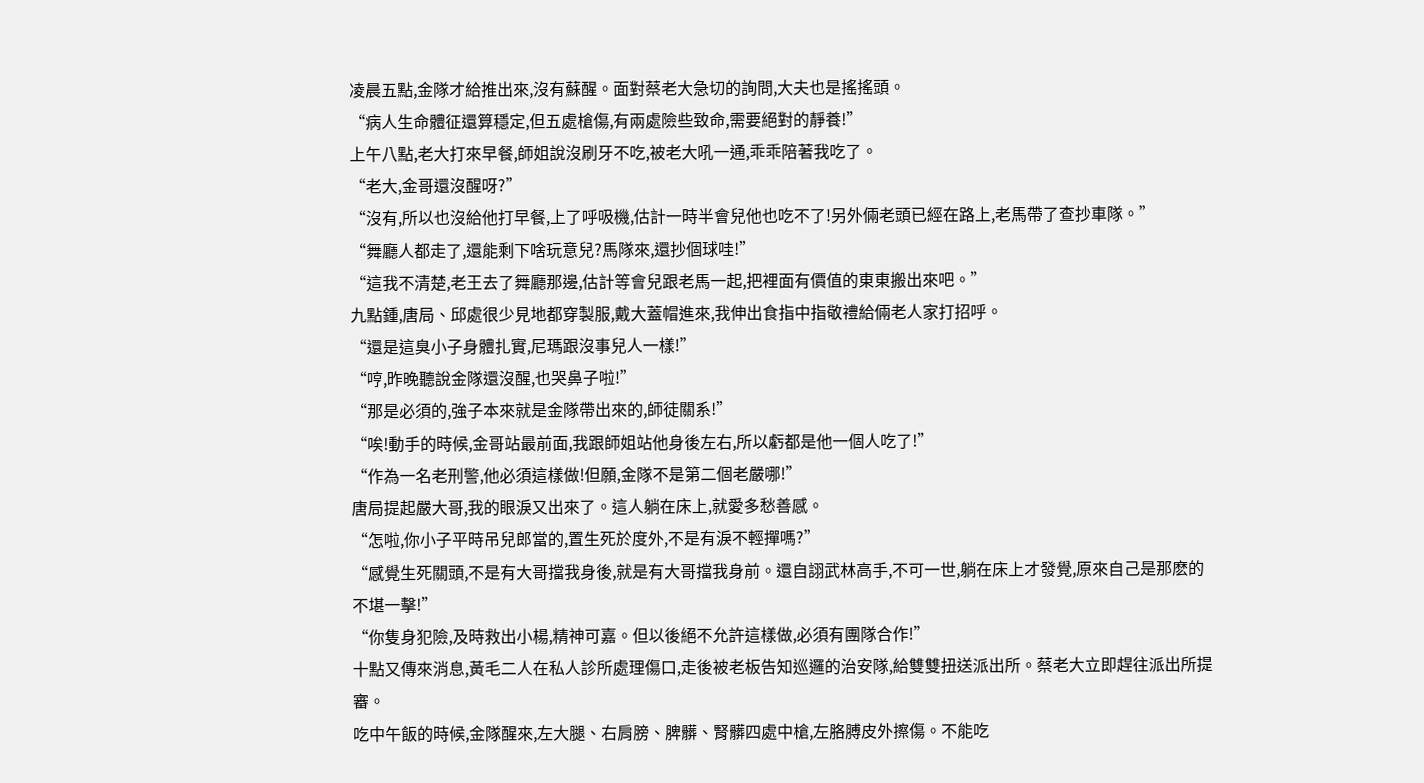凌晨五點,金隊才給推出來,沒有蘇醒。面對蔡老大急切的詢問,大夫也是搖搖頭。
“病人生命體征還算穩定,但五處槍傷,有兩處險些致命,需要絕對的靜養!”
上午八點,老大打來早餐,師姐說沒刷牙不吃,被老大吼一通,乖乖陪著我吃了。
“老大,金哥還沒醒呀?”
“沒有,所以也沒給他打早餐,上了呼吸機,估計一時半會兒他也吃不了!另外倆老頭已經在路上,老馬帶了查抄車隊。”
“舞廳人都走了,還能剩下啥玩意兒?馬隊來,還抄個球哇!”
“這我不清楚,老王去了舞廳那邊,估計等會兒跟老馬一起,把裡面有價值的東東搬出來吧。”
九點鍾,唐局、邱處很少見地都穿製服,戴大蓋帽進來,我伸出食指中指敬禮給倆老人家打招呼。
“還是這臭小子身體扎實,尼瑪跟沒事兒人一樣!”
“哼,昨晚聽說金隊還沒醒,也哭鼻子啦!”
“那是必須的,強子本來就是金隊帶出來的,師徒關系!”
“唉!動手的時候,金哥站最前面,我跟師姐站他身後左右,所以虧都是他一個人吃了!”
“作為一名老刑警,他必須這樣做!但願,金隊不是第二個老嚴哪!”
唐局提起嚴大哥,我的眼淚又出來了。這人躺在床上,就愛多愁善感。
“怎啦,你小子平時吊兒郎當的,置生死於度外,不是有淚不輕撣嗎?”
“感覺生死關頭,不是有大哥擋我身後,就是有大哥擋我身前。還自詡武林高手,不可一世,躺在床上才發覺,原來自己是那麽的不堪一擊!”
“你隻身犯險,及時救出小楊,精神可嘉。但以後絕不允許這樣做,必須有團隊合作!”
十點又傳來消息,黃毛二人在私人診所處理傷口,走後被老板告知巡邏的治安隊,給雙雙扭送派出所。蔡老大立即趕往派出所提審。
吃中午飯的時候,金隊醒來,左大腿、右肩膀、脾髒、腎髒四處中槍,左胳膊皮外擦傷。不能吃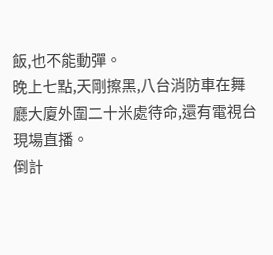飯,也不能動彈。
晚上七點,天剛擦黑,八台消防車在舞廳大廈外圍二十米處待命,還有電視台現場直播。
倒計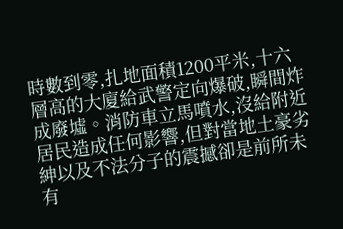時數到零,扎地面積1200平米,十六層高的大廈給武警定向爆破,瞬間炸成廢墟。消防車立馬噴水,沒給附近居民造成任何影響,但對當地土豪劣紳以及不法分子的震撼卻是前所未有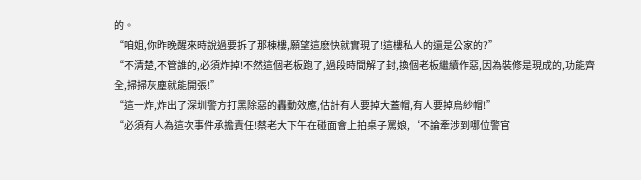的。
“咱姐,你昨晚醒來時說過要拆了那棟樓,願望這麽快就實現了!這樓私人的還是公家的?”
“不清楚,不管誰的,必須炸掉!不然這個老板跑了,過段時間解了封,換個老板繼續作惡,因為裝修是現成的,功能齊全,掃掃灰塵就能開張!”
“這一炸,炸出了深圳警方打黑除惡的轟動效應,估計有人要掉大蓋帽,有人要掉烏紗帽!”
“必須有人為這次事件承擔責任!蔡老大下午在碰面會上拍桌子罵娘,‘不論牽涉到哪位警官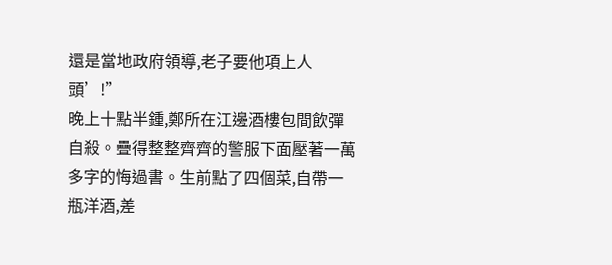還是當地政府領導,老子要他項上人頭’!”
晚上十點半鍾,鄭所在江邊酒樓包間飲彈自殺。疊得整整齊齊的警服下面壓著一萬多字的悔過書。生前點了四個菜,自帶一瓶洋酒,差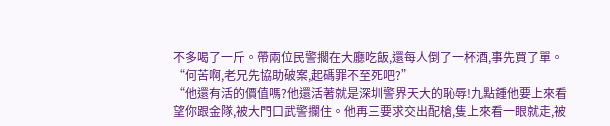不多喝了一斤。帶兩位民警擱在大廳吃飯,還每人倒了一杯酒,事先買了單。
“何苦啊,老兄先協助破案,起碼罪不至死吧?”
“他還有活的價值嗎?他還活著就是深圳警界天大的恥辱!九點鍾他要上來看望你跟金隊,被大門口武警攔住。他再三要求交出配槍,隻上來看一眼就走,被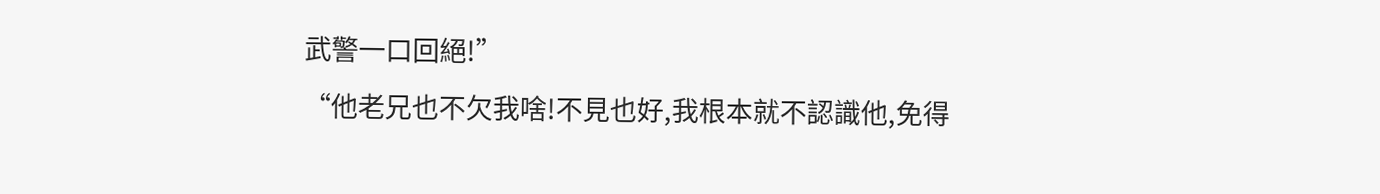武警一口回絕!”
“他老兄也不欠我啥!不見也好,我根本就不認識他,免得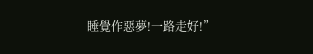睡覺作惡夢!一路走好!”